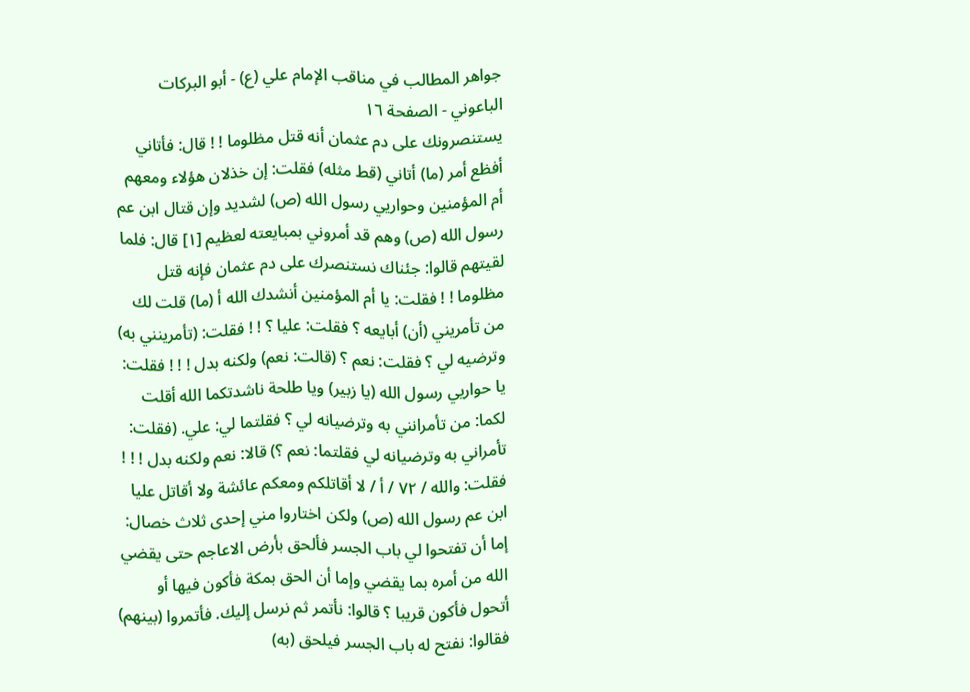جواهر المطالب في مناقب الإمام علي (ع) - أبو البركات الباعوني - الصفحة ١٦
يستنصرونك على دم عثمان أنه قتل مظلوما ! ! قال: فأتاني أفظع أمر (ما) أتاني (قط مثله) فقلت: إن خذلان هؤلاء ومعهم أم المؤمنين وحواريي رسول الله (ص) لشديد وإن قتال ابن عم رسول الله (ص) وهم قد أمروني بمبايعته لعظيم [١] قال: فلما لقيتهم قالوا: جئناك نستنصرك على دم عثمان فإنه قتل مظلوما ! ! فقلت: يا أم المؤمنين أنشدك الله أ (ما) قلت لك من تأمريني (أن) أبايعه ؟ فقلت: عليا ؟ ! ! فقلت: (تأمرينني به) وترضيه لي ؟ فقلت: نعم ؟ (قالت: نعم) ولكنه بدل ! ! ! فقلت: يا حواريي رسول الله (يا زبير) ويا طلحة ناشدتكما الله أقلت لكما: من تأمرانني به وترضيانه لي ؟ فقلتما لي: علي. (فقلت: تأمراني به وترضيانه لي فقلتما: نعم ؟) قالا: نعم ولكنه بدل ! ! ! فقلت: والله / ٧٢ / أ / لا أقاتلكم ومعكم عائشة ولا أقاتل عليا ابن عم رسول الله (ص) ولكن اختاروا مني إحدى ثلاث خصال: إما أن تفتحوا لي باب الجسر فألحق بأرض الاعاجم حتى يقضي الله من أمره بما يقضي وإما أن الحق بمكة فأكون فيها أو أتحول فأكون قريبا ؟ قالوا: نأتمر ثم نرسل إليك. فأتمروا (بينهم) فقالوا: نفتح له باب الجسر فيلحق (به)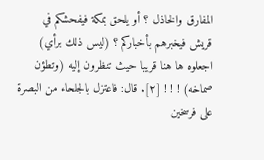المفارق والخاذل ؟ أو يلحق بمكة فيفحشكم في قريش فيخبرهم بأخباركم ؟ (ليس ذلك برأي) اجعلوه ها هنا قريبا حيث تنظرون إليه (وتطؤن صماخه) ! ! ! [٢]. قال: فاعتزل بالجلحاء من البصرة على فرسخين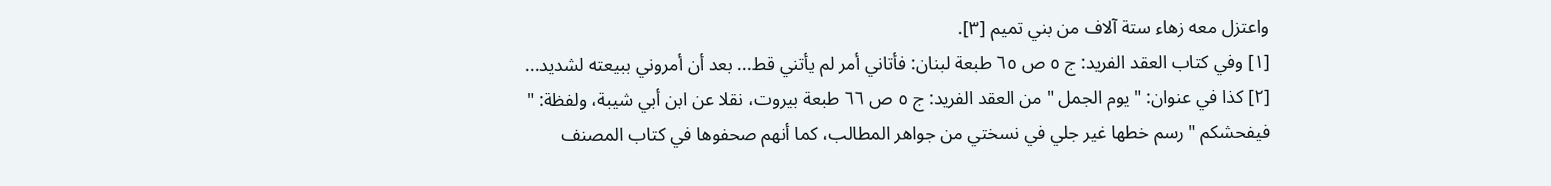واعتزل معه زهاء ستة آلاف من بني تميم [٣].
[١] وفي كتاب العقد الفريد: ج ٥ ص ٦٥ طبعة لبنان: فأتاني أمر لم يأتني قط... بعد أن أمروني ببيعته لشديد...
[٢] كذا في عنوان: " يوم الجمل " من العقد الفريد: ج ٥ ص ٦٦ طبعة بيروت، نقلا عن ابن أبي شيبة، ولفظة: " فيفحشكم " رسم خطها غير جلي في نسختي من جواهر المطالب، كما أنهم صحفوها في كتاب المصنف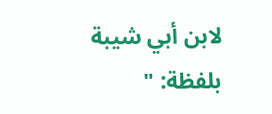لابن أبي شيبة بلفظة: "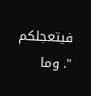فيتعجلكم ". وما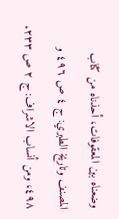وضعناه بين المعقوفات، أحذناه من كتاب المصنف وتاريخ الطبري: ج ٤ ص ٤٩٦ و ٤٩٨، ومن أنساب الاشراف: ج ٢ ص ٢٣٣.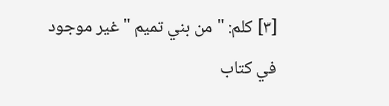[٣] كلم: " من بني تميم " غير موجود في كتاب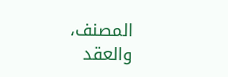المصنف، والعقد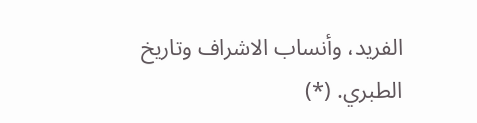الفريد، وأنساب الاشراف وتاريخ الطبري. (*)